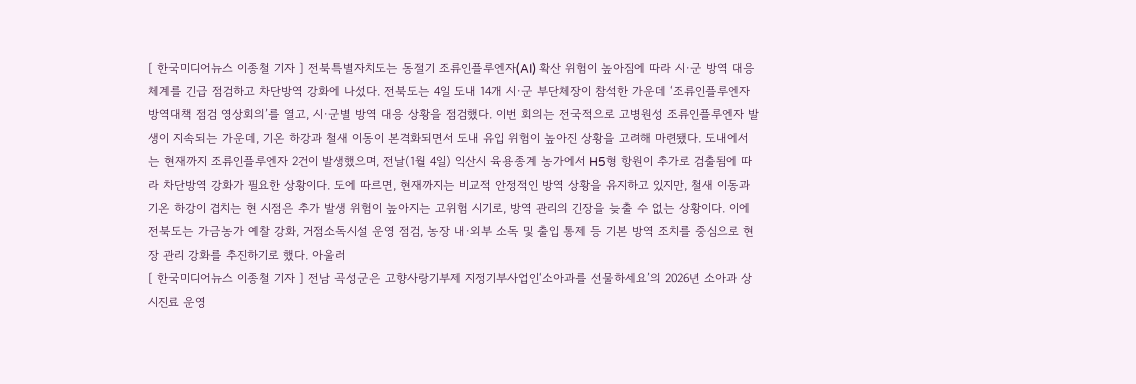[ 한국미디어뉴스 이종철 기자 ] 전북특별자치도는 동절기 조류인플루엔자(AI) 확산 위험이 높아짐에 따라 시·군 방역 대응체계를 긴급 점검하고 차단방역 강화에 나섰다. 전북도는 4일 도내 14개 시·군 부단체장이 참석한 가운데 ‘조류인플루엔자 방역대책 점검 영상회의’를 열고, 시·군별 방역 대응 상황을 점검했다. 이번 회의는 전국적으로 고병원성 조류인플루엔자 발생이 지속되는 가운데, 기온 하강과 철새 이동이 본격화되면서 도내 유입 위험이 높아진 상황을 고려해 마련됐다. 도내에서는 현재까지 조류인플루엔자 2건이 발생했으며, 전날(1월 4일) 익산시 육용종계 농가에서 H5형 항원이 추가로 검출됨에 따라 차단방역 강화가 필요한 상황이다. 도에 따르면, 현재까지는 비교적 안정적인 방역 상황을 유지하고 있지만, 철새 이동과 기온 하강이 겹치는 현 시점은 추가 발생 위험이 높아지는 고위험 시기로, 방역 관리의 긴장을 늦출 수 없는 상황이다. 이에 전북도는 가금농가 예찰 강화, 거점소독시설 운영 점검, 농장 내·외부 소독 및 출입 통제 등 기본 방역 조치를 중심으로 현장 관리 강화를 추진하기로 했다. 아울러
[ 한국미디어뉴스 이종철 기자 ] 전남 곡성군은 고향사랑기부제 지정기부사업인‘소아과를 선물하세요’의 2026년 소아과 상시진료 운영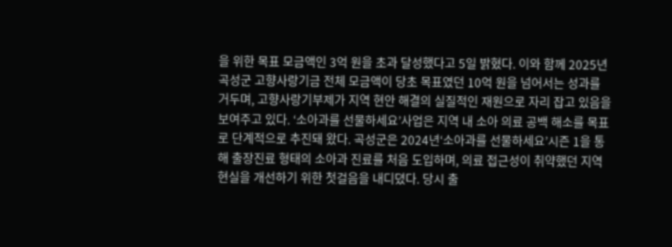을 위한 목표 모금액인 3억 원을 초과 달성했다고 5일 밝혔다. 이와 함께 2025년 곡성군 고향사랑기금 전체 모금액이 당초 목표였던 10억 원을 넘어서는 성과를 거두며, 고향사랑기부제가 지역 현안 해결의 실질적인 재원으로 자리 잡고 있음을 보여주고 있다. ‘소아과를 선물하세요’사업은 지역 내 소아 의료 공백 해소를 목표로 단계적으로 추진돼 왔다. 곡성군은 2024년‘소아과를 선물하세요’시즌 1을 통해 출장진료 형태의 소아과 진료를 처음 도입하며, 의료 접근성이 취약했던 지역 현실을 개선하기 위한 첫걸음을 내디뎠다. 당시 출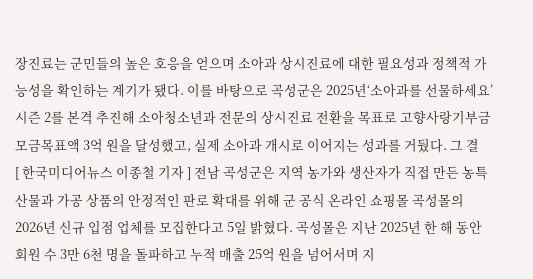장진료는 군민들의 높은 호응을 얻으며 소아과 상시진료에 대한 필요성과 정책적 가능성을 확인하는 계기가 됐다. 이를 바탕으로 곡성군은 2025년‘소아과를 선물하세요’시즌 2를 본격 추진해 소아청소년과 전문의 상시진료 전환을 목표로 고향사랑기부금 모금목표액 3억 원을 달성했고, 실제 소아과 개시로 이어지는 성과를 거뒀다. 그 결
[ 한국미디어뉴스 이종철 기자 ] 전남 곡성군은 지역 농가와 생산자가 직접 만든 농특산물과 가공 상품의 안정적인 판로 확대를 위해 군 공식 온라인 쇼핑몰 곡성몰의 2026년 신규 입점 업체를 모집한다고 5일 밝혔다. 곡성몰은 지난 2025년 한 해 동안 회원 수 3만 6천 명을 돌파하고 누적 매출 25억 원을 넘어서며 지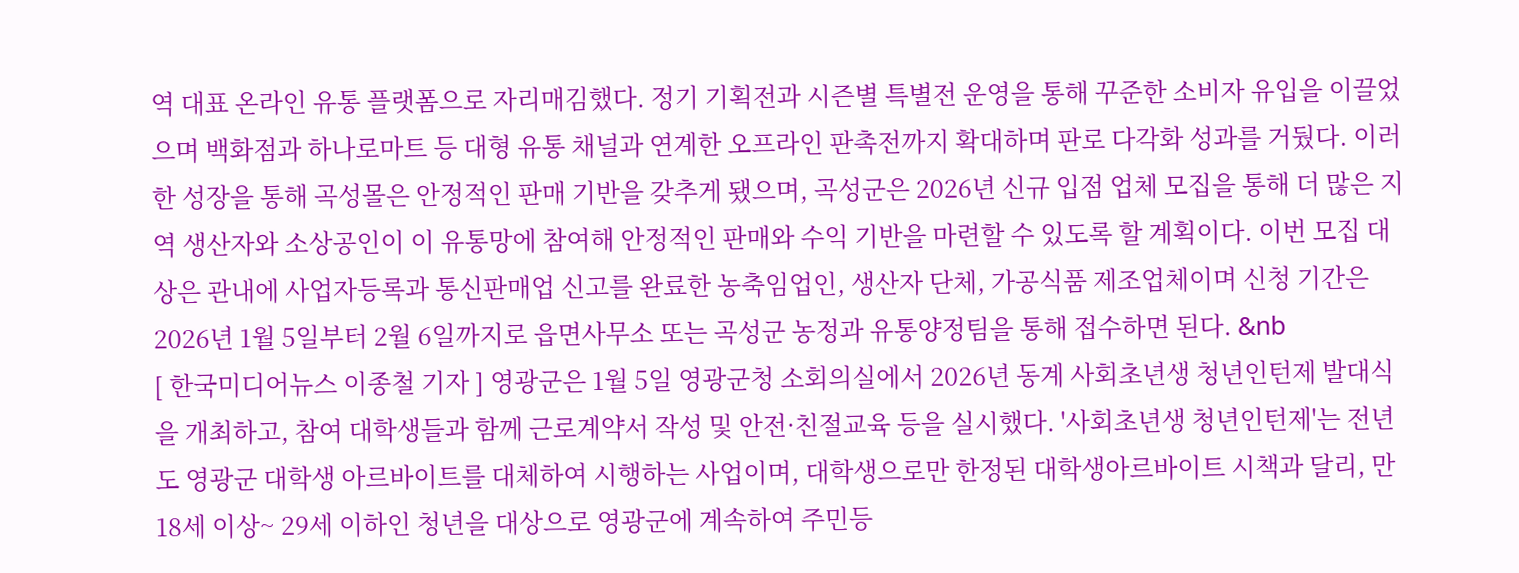역 대표 온라인 유통 플랫폼으로 자리매김했다. 정기 기획전과 시즌별 특별전 운영을 통해 꾸준한 소비자 유입을 이끌었으며 백화점과 하나로마트 등 대형 유통 채널과 연계한 오프라인 판촉전까지 확대하며 판로 다각화 성과를 거뒀다. 이러한 성장을 통해 곡성몰은 안정적인 판매 기반을 갖추게 됐으며, 곡성군은 2026년 신규 입점 업체 모집을 통해 더 많은 지역 생산자와 소상공인이 이 유통망에 참여해 안정적인 판매와 수익 기반을 마련할 수 있도록 할 계획이다. 이번 모집 대상은 관내에 사업자등록과 통신판매업 신고를 완료한 농축임업인, 생산자 단체, 가공식품 제조업체이며 신청 기간은 2026년 1월 5일부터 2월 6일까지로 읍면사무소 또는 곡성군 농정과 유통양정팀을 통해 접수하면 된다. &nb
[ 한국미디어뉴스 이종철 기자 ] 영광군은 1월 5일 영광군청 소회의실에서 2026년 동계 사회초년생 청년인턴제 발대식을 개최하고, 참여 대학생들과 함께 근로계약서 작성 및 안전·친절교육 등을 실시했다. '사회초년생 청년인턴제'는 전년도 영광군 대학생 아르바이트를 대체하여 시행하는 사업이며, 대학생으로만 한정된 대학생아르바이트 시책과 달리, 만 18세 이상~ 29세 이하인 청년을 대상으로 영광군에 계속하여 주민등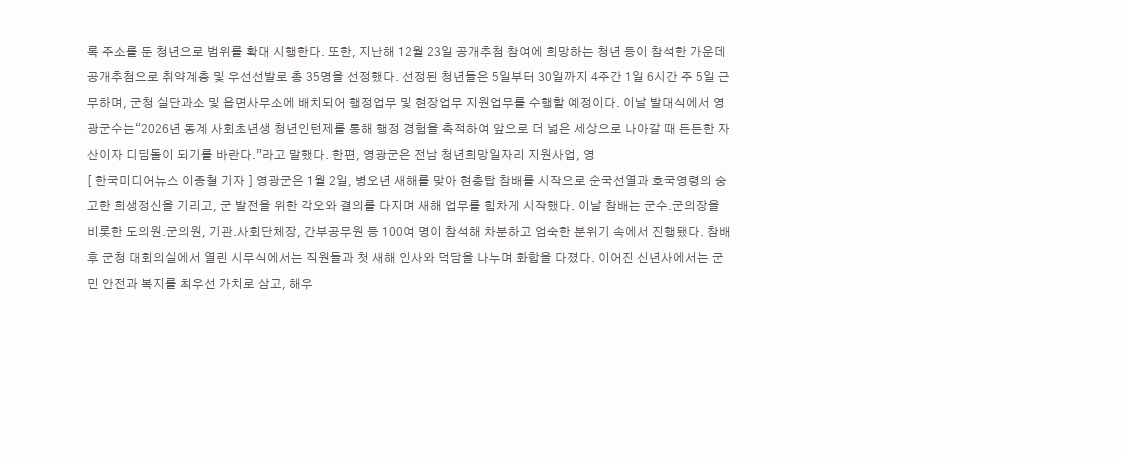록 주소를 둔 청년으로 범위를 확대 시행한다. 또한, 지난해 12월 23일 공개추첨 참여에 희망하는 청년 등이 참석한 가운데 공개추첨으로 취약계층 및 우선선발로 총 35명을 선정했다. 선정된 청년들은 5일부터 30일까지 4주간 1일 6시간 주 5일 근무하며, 군청 실단과소 및 읍면사무소에 배치되어 행정업무 및 현장업무 지원업무를 수행할 예정이다. 이날 발대식에서 영광군수는“2026년 동계 사회초년생 청년인턴제를 통해 행정 경험을 축적하여 앞으로 더 넓은 세상으로 나아갈 때 든든한 자산이자 디딤돌이 되기를 바란다.”라고 말했다. 한편, 영광군은 전남 청년희망일자리 지원사업, 영
[ 한국미디어뉴스 이종철 기자 ] 영광군은 1월 2일, 병오년 새해를 맞아 현충탑 참배를 시작으로 순국선열과 호국영령의 숭고한 희생정신을 기리고, 군 발전을 위한 각오와 결의를 다지며 새해 업무를 힘차게 시작했다. 이날 참배는 군수․군의장을 비롯한 도의원․군의원, 기관․사회단체장, 간부공무원 등 100여 명이 참석해 차분하고 엄숙한 분위기 속에서 진행됐다. 참배 후 군청 대회의실에서 열린 시무식에서는 직원들과 첫 새해 인사와 덕담을 나누며 화합을 다졌다. 이어진 신년사에서는 군민 안전과 복지를 최우선 가치로 삼고, 해우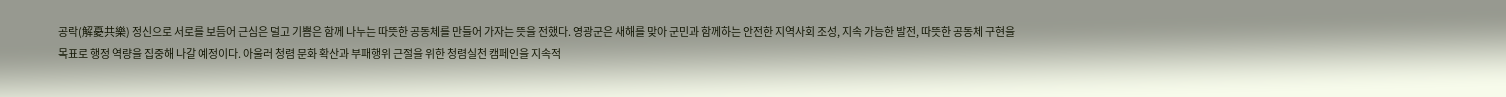공락(解憂共樂) 정신으로 서로를 보듬어 근심은 덜고 기쁨은 함께 나누는 따뜻한 공동체를 만들어 가자는 뜻을 전했다. 영광군은 새해를 맞아 군민과 함께하는 안전한 지역사회 조성, 지속 가능한 발전, 따뜻한 공동체 구현을 목표로 행정 역량을 집중해 나갈 예정이다. 아울러 청렴 문화 확산과 부패행위 근절을 위한 청렴실천 캠페인을 지속적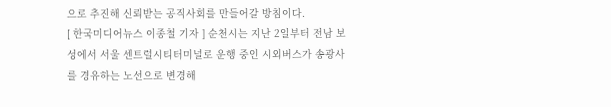으로 추진해 신뢰받는 공직사회를 만들어갈 방침이다.
[ 한국미디어뉴스 이종철 기자 ] 순천시는 지난 2일부터 전남 보성에서 서울 센트럴시티터미널로 운행 중인 시외버스가 송광사를 경유하는 노선으로 변경해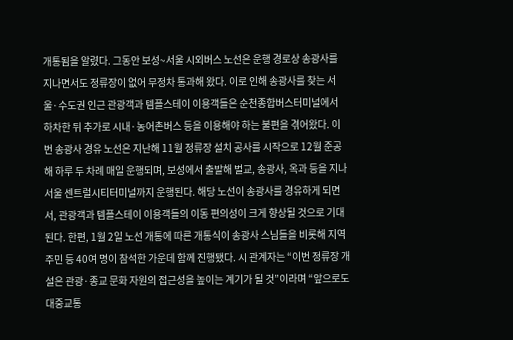개통됨을 알렸다. 그동안 보성~서울 시외버스 노선은 운행 경로상 송광사를 지나면서도 정류장이 없어 무정차 통과해 왔다. 이로 인해 송광사를 찾는 서울·수도권 인근 관광객과 템플스테이 이용객들은 순천종합버스터미널에서 하차한 뒤 추가로 시내·농어촌버스 등을 이용해야 하는 불편을 겪어왔다. 이번 송광사 경유 노선은 지난해 11월 정류장 설치 공사를 시작으로 12월 준공해 하루 두 차례 매일 운행되며, 보성에서 출발해 벌교, 송광사, 옥과 등을 지나 서울 센트럴시티터미널까지 운행된다. 해당 노선이 송광사를 경유하게 되면서, 관광객과 템플스테이 이용객들의 이동 편의성이 크게 향상될 것으로 기대된다. 한편, 1월 2일 노선 개통에 따른 개통식이 송광사 스님들을 비롯해 지역 주민 등 40여 명이 참석한 가운데 함께 진행됐다. 시 관계자는 “이번 정류장 개설은 관광·종교 문화 자원의 접근성을 높이는 계기가 될 것”이라며 “앞으로도 대중교통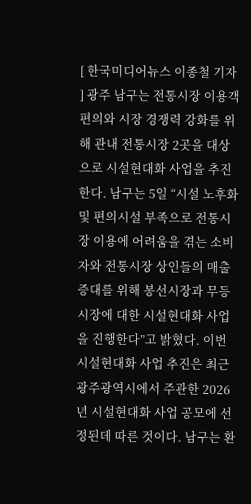[ 한국미디어뉴스 이종철 기자 ] 광주 남구는 전통시장 이용객 편의와 시장 경쟁력 강화를 위해 관내 전통시장 2곳을 대상으로 시설현대화 사업을 추진한다. 남구는 5일 “시설 노후화 및 편의시설 부족으로 전통시장 이용에 어려움을 겪는 소비자와 전통시장 상인들의 매출 증대를 위해 봉선시장과 무등시장에 대한 시설현대화 사업을 진행한다”고 밝혔다. 이번 시설현대화 사업 추진은 최근 광주광역시에서 주관한 2026년 시설현대화 사업 공모에 선정된데 따른 것이다. 남구는 환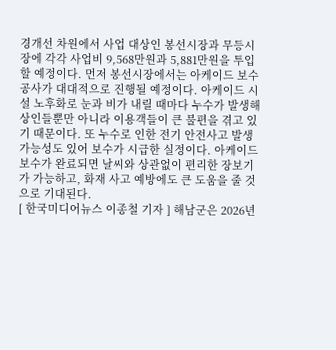경개선 차원에서 사업 대상인 봉선시장과 무등시장에 각각 사업비 9,568만원과 5,881만원을 투입할 예정이다. 먼저 봉선시장에서는 아케이드 보수공사가 대대적으로 진행될 예정이다. 아케이드 시설 노후화로 눈과 비가 내릴 때마다 누수가 발생해 상인들뿐만 아니라 이용객들이 큰 불편을 겪고 있기 때문이다. 또 누수로 인한 전기 안전사고 발생 가능성도 있어 보수가 시급한 실정이다. 아케이드 보수가 완료되면 날씨와 상관없이 편리한 장보기가 가능하고, 화재 사고 예방에도 큰 도움을 줄 것으로 기대된다.
[ 한국미디어뉴스 이종철 기자 ] 해남군은 2026년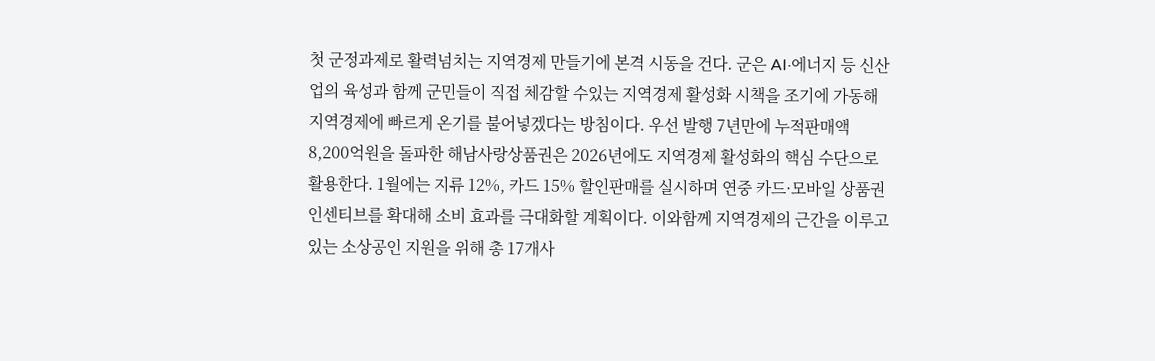첫 군정과제로 활력넘치는 지역경제 만들기에 본격 시동을 건다. 군은 AI·에너지 등 신산업의 육성과 함께 군민들이 직접 체감할 수있는 지역경제 활성화 시책을 조기에 가동해 지역경제에 빠르게 온기를 불어넣겠다는 방침이다. 우선 발행 7년만에 누적판매액 8,200억원을 돌파한 해남사랑상품권은 2026년에도 지역경제 활성화의 핵심 수단으로 활용한다. 1월에는 지류 12%, 카드 15% 할인판매를 실시하며 연중 카드·모바일 상품권 인센티브를 확대해 소비 효과를 극대화할 계획이다. 이와함께 지역경제의 근간을 이루고 있는 소상공인 지원을 위해 총 17개사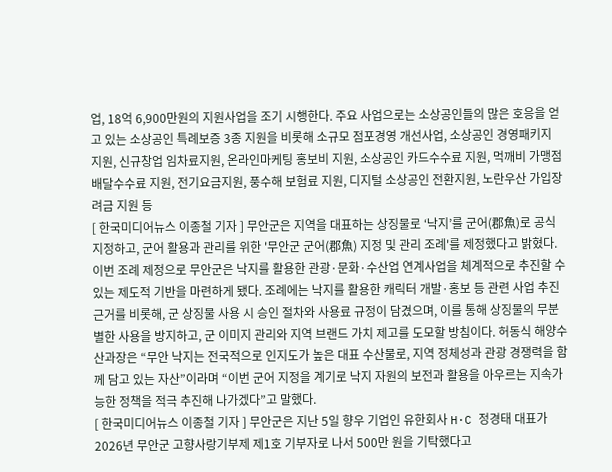업, 18억 6,900만원의 지원사업을 조기 시행한다. 주요 사업으로는 소상공인들의 많은 호응을 얻고 있는 소상공인 특례보증 3종 지원을 비롯해 소규모 점포경영 개선사업, 소상공인 경영패키지 지원, 신규창업 임차료지원, 온라인마케팅 홍보비 지원, 소상공인 카드수수료 지원, 먹깨비 가맹점 배달수수료 지원, 전기요금지원, 풍수해 보험료 지원, 디지털 소상공인 전환지원, 노란우산 가입장려금 지원 등
[ 한국미디어뉴스 이종철 기자 ] 무안군은 지역을 대표하는 상징물로 ‘낙지’를 군어(郡魚)로 공식 지정하고, 군어 활용과 관리를 위한 '무안군 군어(郡魚) 지정 및 관리 조례'를 제정했다고 밝혔다. 이번 조례 제정으로 무안군은 낙지를 활용한 관광·문화·수산업 연계사업을 체계적으로 추진할 수 있는 제도적 기반을 마련하게 됐다. 조례에는 낙지를 활용한 캐릭터 개발·홍보 등 관련 사업 추진 근거를 비롯해, 군 상징물 사용 시 승인 절차와 사용료 규정이 담겼으며, 이를 통해 상징물의 무분별한 사용을 방지하고, 군 이미지 관리와 지역 브랜드 가치 제고를 도모할 방침이다. 허동식 해양수산과장은 “무안 낙지는 전국적으로 인지도가 높은 대표 수산물로, 지역 정체성과 관광 경쟁력을 함께 담고 있는 자산”이라며 “이번 군어 지정을 계기로 낙지 자원의 보전과 활용을 아우르는 지속가능한 정책을 적극 추진해 나가겠다”고 말했다.
[ 한국미디어뉴스 이종철 기자 ] 무안군은 지난 5일 향우 기업인 유한회사 H·C 정경태 대표가 2026년 무안군 고향사랑기부제 제1호 기부자로 나서 500만 원을 기탁했다고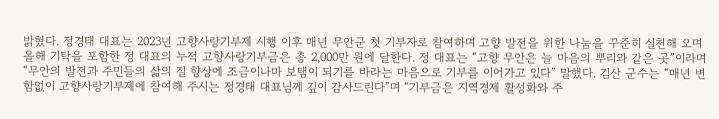밝혔다. 정경태 대표는 2023년 고향사랑기부제 시행 이후 매년 무안군 첫 기부자로 참여하며 고향 발전을 위한 나눔을 꾸준히 실천해 오며 올해 기탁을 포함한 정 대표의 누적 고향사랑기부금은 총 2,000만 원에 달한다. 정 대표는 “고향 무안은 늘 마음의 뿌리와 같은 곳”이라며 “무안의 발전과 주민들의 삶의 질 향상에 조금이나마 보탬이 되기를 바라는 마음으로 기부를 이어가고 있다” 말했다. 김산 군수는 “매년 변함없이 고향사랑기부제에 참여해 주시는 정경태 대표님께 깊이 감사드린다”며 “기부금은 지역경제 활성화와 주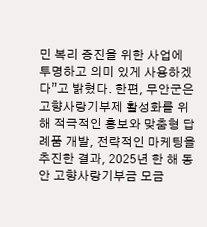민 복리 증진을 위한 사업에 투명하고 의미 있게 사용하겠다”고 밝혔다. 한편, 무안군은 고향사랑기부제 활성화를 위해 적극적인 홍보와 맞춤형 답례품 개발, 전략적인 마케팅을 추진한 결과, 2025년 한 해 동안 고향사랑기부금 모금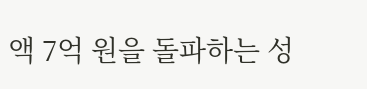액 7억 원을 돌파하는 성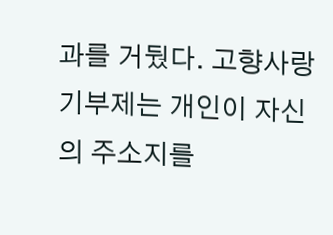과를 거뒀다. 고향사랑기부제는 개인이 자신의 주소지를